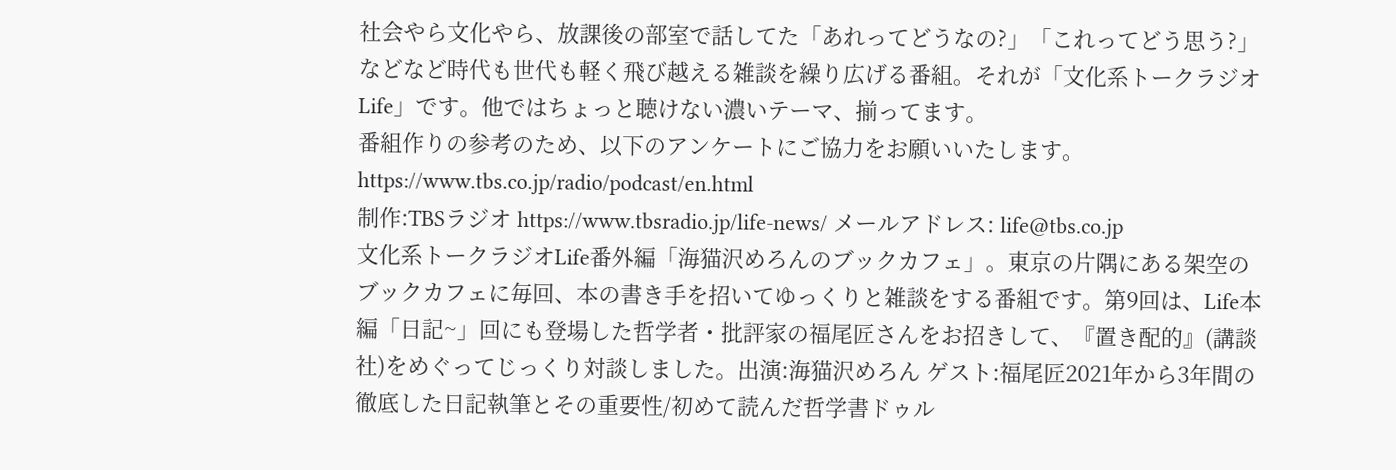社会やら文化やら、放課後の部室で話してた「あれってどうなの?」「これってどう思う?」などなど時代も世代も軽く飛び越える雑談を繰り広げる番組。それが「文化系トークラジオ Life」です。他ではちょっと聴けない濃いテーマ、揃ってます。
番組作りの参考のため、以下のアンケートにご協力をお願いいたします。
https://www.tbs.co.jp/radio/podcast/en.html
制作:TBSラジオ https://www.tbsradio.jp/life-news/ メールアドレス: life@tbs.co.jp
文化系トークラジオLife番外編「海猫沢めろんのブックカフェ」。東京の片隅にある架空のブックカフェに毎回、本の書き手を招いてゆっくりと雑談をする番組です。第9回は、Life本編「日記~」回にも登場した哲学者・批評家の福尾匠さんをお招きして、『置き配的』(講談社)をめぐってじっくり対談しました。出演:海猫沢めろん ゲスト:福尾匠2021年から3年間の徹底した日記執筆とその重要性/初めて読んだ哲学書ドゥル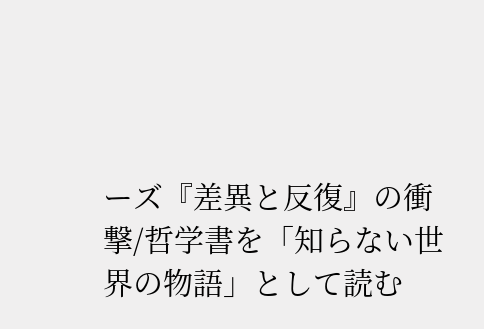ーズ『差異と反復』の衝撃/哲学書を「知らない世界の物語」として読む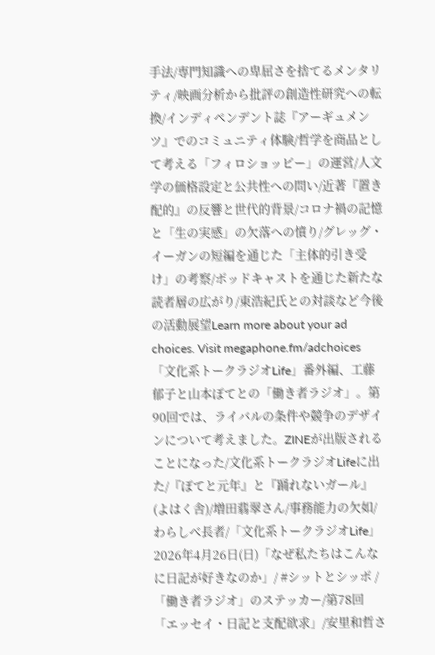手法/専門知識への卑屈さを捨てるメンタリティ/映画分析から批評の創造性研究への転換/インディペンデント誌『アーギュメンツ』でのコミュニティ体験/哲学を商品として考える「フィロショッピー」の運営/人文学の価格設定と公共性への問い/近著『置き配的』の反響と世代的背景/コロナ禍の記憶と「生の実感」の欠落への憤り/グレッグ・イーガンの短編を通じた「主体的引き受け」の考察/ポッドキャストを通じた新たな読者層の広がり/東浩紀氏との対談など今後の活動展望Learn more about your ad choices. Visit megaphone.fm/adchoices
「文化系トークラジオLife」番外編、工藤郁子と山本ぽてとの「働き者ラジオ」。第90回では、ライバルの条件や競争のデザインについて考えました。ZINEが出版されることになった/文化系トークラジオLifeに出た/『ぽてと元年』と『踊れないガール』(よはく舎)/増田翡翠さん/事務能力の欠如/わらしべ長者/「文化系トークラジオLife」2026年4月26日(日)「なぜ私たちはこんなに日記が好きなのか」/ #シットとシッポ /「働き者ラジオ」のステッカー/第78回「エッセイ・日記と支配欲求」/安里和哲さ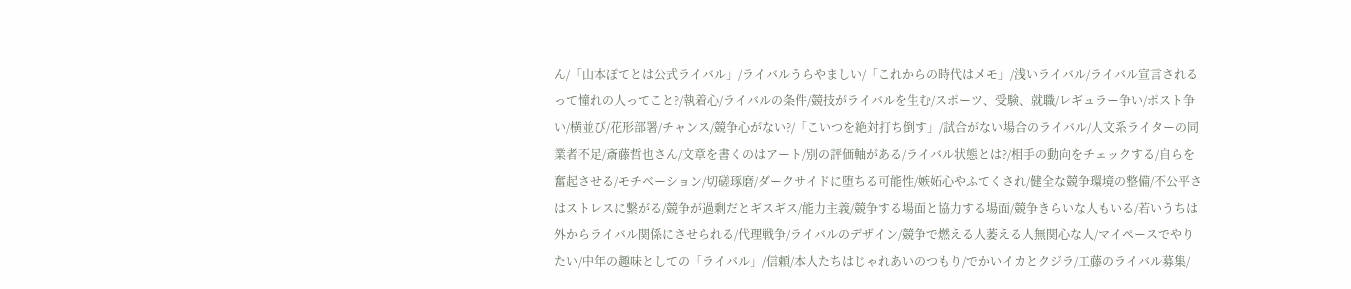ん/「山本ぽてとは公式ライバル」/ライバルうらやましい/「これからの時代はメモ」/浅いライバル/ライバル宣言されるって憧れの人ってこと?/執着心/ライバルの条件/競技がライバルを生む/スポーツ、受験、就職/レギュラー争い/ポスト争い/横並び/花形部署/チャンス/競争心がない?/「こいつを絶対打ち倒す」/試合がない場合のライバル/人文系ライターの同業者不足/斎藤哲也さん/文章を書くのはアート/別の評価軸がある/ライバル状態とは?/相手の動向をチェックする/自らを奮起させる/モチベーション/切磋琢磨/ダークサイドに堕ちる可能性/嫉妬心やふてくされ/健全な競争環境の整備/不公平さはストレスに繋がる/競争が過剰だとギスギス/能力主義/競争する場面と協力する場面/競争きらいな人もいる/若いうちは外からライバル関係にさせられる/代理戦争/ライバルのデザイン/競争で燃える人萎える人無関心な人/マイペースでやりたい/中年の趣味としての「ライバル」/信頼/本人たちはじゃれあいのつもり/でかいイカとクジラ/工藤のライバル募集/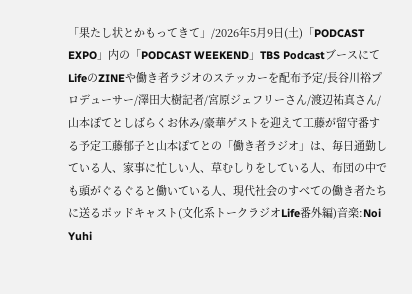「果たし状とかもってきて」/2026年5月9日(土)「PODCAST EXPO」内の「PODCAST WEEKEND」TBS PodcastブースにてLifeのZINEや働き者ラジオのステッカーを配布予定/長谷川裕プロデューサー/澤田大樹記者/宮原ジェフリーさん/渡辺祐真さん/山本ぽてとしばらくお休み/豪華ゲストを迎えて工藤が留守番する予定工藤郁子と山本ぽてとの「働き者ラジオ」は、毎日通勤している人、家事に忙しい人、草むしりをしている人、布団の中でも頭がぐるぐると働いている人、現代社会のすべての働き者たちに送るポッドキャスト(文化系トークラジオLife番外編)音楽:Noi Yuhi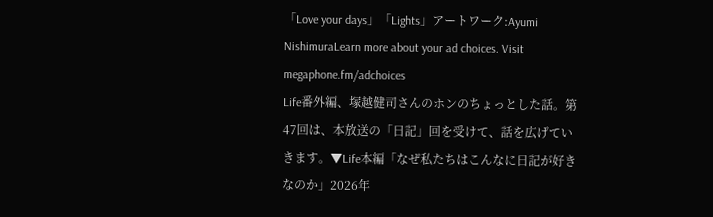「Love your days」「Lights」アートワーク:Ayumi NishimuraLearn more about your ad choices. Visit megaphone.fm/adchoices
Life番外編、塚越健司さんのホンのちょっとした話。第47回は、本放送の「日記」回を受けて、話を広げていきます。▼Life本編「なぜ私たちはこんなに日記が好きなのか」2026年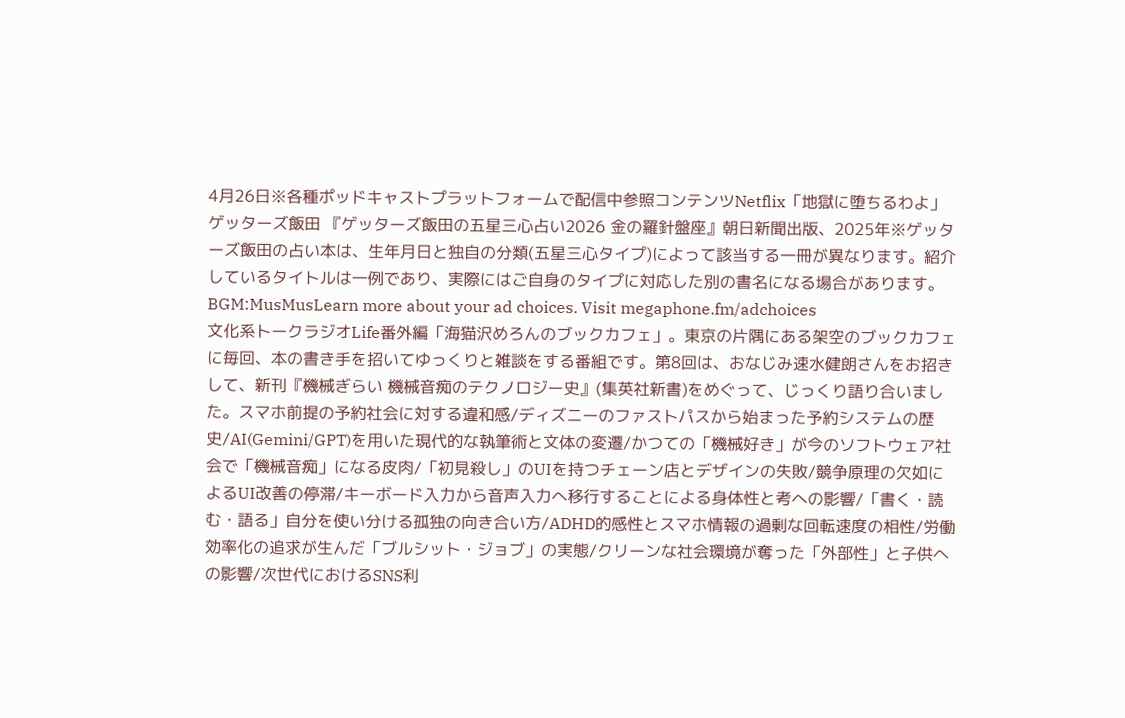4月26日※各種ポッドキャストプラットフォームで配信中参照コンテンツNetflix「地獄に堕ちるわよ」ゲッターズ飯田 『ゲッターズ飯田の五星三心占い2026 金の羅針盤座』朝日新聞出版、2025年※ゲッターズ飯田の占い本は、生年月日と独自の分類(五星三心タイプ)によって該当する一冊が異なります。紹介しているタイトルは一例であり、実際にはご自身のタイプに対応した別の書名になる場合があります。BGM:MusMusLearn more about your ad choices. Visit megaphone.fm/adchoices
文化系トークラジオLife番外編「海猫沢めろんのブックカフェ」。東京の片隅にある架空のブックカフェに毎回、本の書き手を招いてゆっくりと雑談をする番組です。第8回は、おなじみ速水健朗さんをお招きして、新刊『機械ぎらい 機械音痴のテクノロジー史』(集英社新書)をめぐって、じっくり語り合いました。スマホ前提の予約社会に対する違和感/ディズニーのファストパスから始まった予約システムの歴史/AI(Gemini/GPT)を用いた現代的な執筆術と文体の変遷/かつての「機械好き」が今のソフトウェア社会で「機械音痴」になる皮肉/「初見殺し」のUIを持つチェーン店とデザインの失敗/競争原理の欠如によるUI改善の停滞/キーボード入力から音声入力へ移行することによる身体性と考への影響/「書く・読む・語る」自分を使い分ける孤独の向き合い方/ADHD的感性とスマホ情報の過剰な回転速度の相性/労働効率化の追求が生んだ「ブルシット・ジョブ」の実態/クリーンな社会環境が奪った「外部性」と子供への影響/次世代におけるSNS利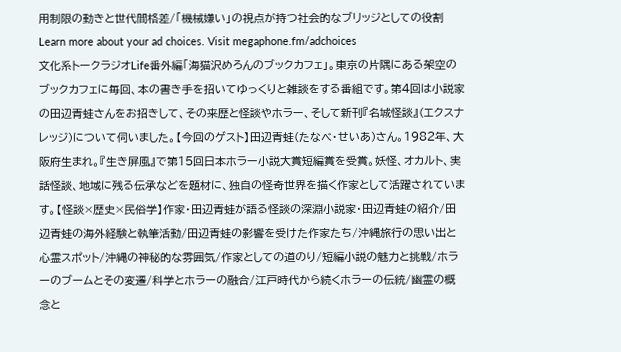用制限の動きと世代間格差/「機械嫌い」の視点が持つ社会的なブリッジとしての役割Learn more about your ad choices. Visit megaphone.fm/adchoices
文化系トークラジオLife番外編「海猫沢めろんのブックカフェ」。東京の片隅にある架空のブックカフェに毎回、本の書き手を招いてゆっくりと雑談をする番組です。第4回は小説家の田辺青蛙さんをお招きして、その来歴と怪談やホラー、そして新刊『名城怪談』(エクスナレッジ)について伺いました。【今回のゲスト】田辺青蛙(たなべ・せいあ)さん。1982年、大阪府生まれ。『生き屏風』で第15回日本ホラー小説大賞短編賞を受賞。妖怪、オカルト、実話怪談、地域に残る伝承などを題材に、独自の怪奇世界を描く作家として活躍されています。【怪談×歴史×民俗学】作家・田辺青蛙が語る怪談の深淵小説家・田辺青蛙の紹介/田辺青蛙の海外経験と執筆活動/田辺青蛙の影響を受けた作家たち/沖縄旅行の思い出と心霊スポット/沖縄の神秘的な雰囲気/作家としての道のり/短編小説の魅力と挑戦/ホラーのブームとその変遷/科学とホラーの融合/江戸時代から続くホラーの伝統/幽霊の概念と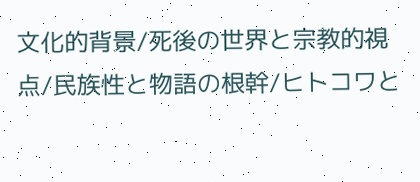文化的背景/死後の世界と宗教的視点/民族性と物語の根幹/ヒトコワと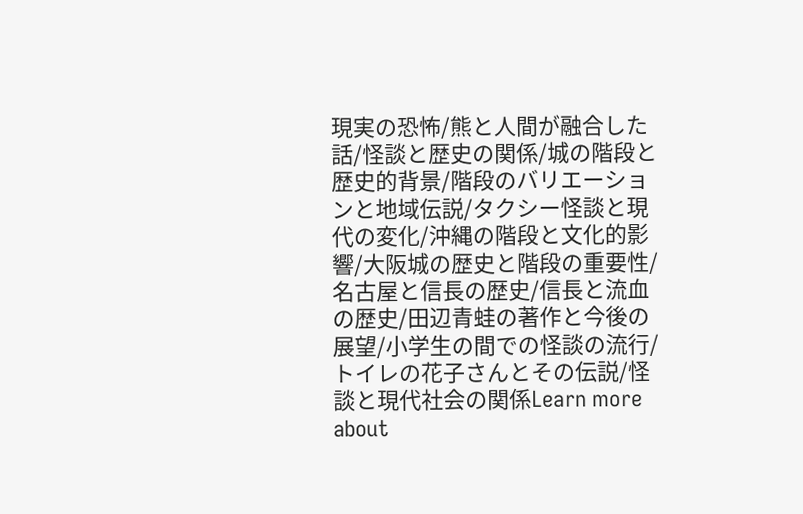現実の恐怖/熊と人間が融合した話/怪談と歴史の関係/城の階段と歴史的背景/階段のバリエーションと地域伝説/タクシー怪談と現代の変化/沖縄の階段と文化的影響/大阪城の歴史と階段の重要性/名古屋と信長の歴史/信長と流血の歴史/田辺青蛙の著作と今後の展望/小学生の間での怪談の流行/トイレの花子さんとその伝説/怪談と現代社会の関係Learn more about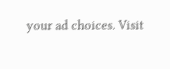your ad choices. Visit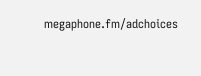megaphone.fm/adchoices